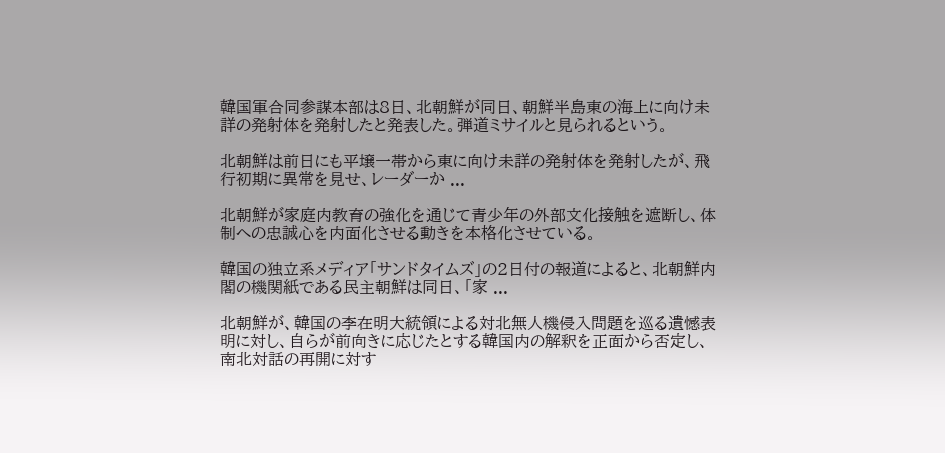韓国軍合同参謀本部は8日、北朝鮮が同日、朝鮮半島東の海上に向け未詳の発射体を発射したと発表した。弾道ミサイルと見られるという。

北朝鮮は前日にも平壌一帯から東に向け未詳の発射体を発射したが、飛行初期に異常を見せ、レーダーか ...

北朝鮮が家庭内教育の強化を通じて青少年の外部文化接触を遮断し、体制への忠誠心を内面化させる動きを本格化させている。

韓国の独立系メディア「サンドタイムズ」の2日付の報道によると、北朝鮮内閣の機関紙である民主朝鮮は同日、「家 ...

北朝鮮が、韓国の李在明大統領による対北無人機侵入問題を巡る遺憾表明に対し、自らが前向きに応じたとする韓国内の解釈を正面から否定し、南北対話の再開に対す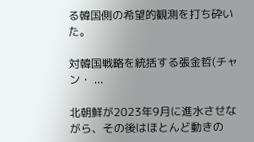る韓国側の希望的観測を打ち砕いた。

対韓国戦略を統括する張金哲(チャン・ ...

北朝鮮が2023年9月に進水させながら、その後はほとんど動きの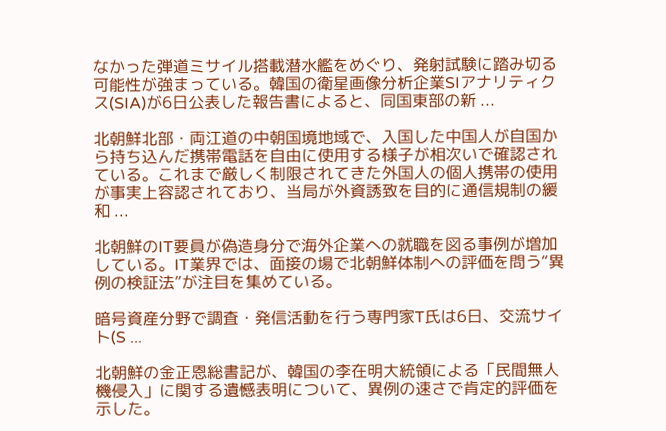なかった弾道ミサイル搭載潜水艦をめぐり、発射試験に踏み切る可能性が強まっている。韓国の衛星画像分析企業SIアナリティクス(SIA)が6日公表した報告書によると、同国東部の新 ...

北朝鮮北部・両江道の中朝国境地域で、入国した中国人が自国から持ち込んだ携帯電話を自由に使用する様子が相次いで確認されている。これまで厳しく制限されてきた外国人の個人携帯の使用が事実上容認されており、当局が外資誘致を目的に通信規制の緩和 ...

北朝鮮のIT要員が偽造身分で海外企業への就職を図る事例が増加している。IT業界では、面接の場で北朝鮮体制への評価を問う“異例の検証法”が注目を集めている。

暗号資産分野で調査・発信活動を行う専門家T氏は6日、交流サイト(S ...

北朝鮮の金正恩総書記が、韓国の李在明大統領による「民間無人機侵入」に関する遺憾表明について、異例の速さで肯定的評価を示した。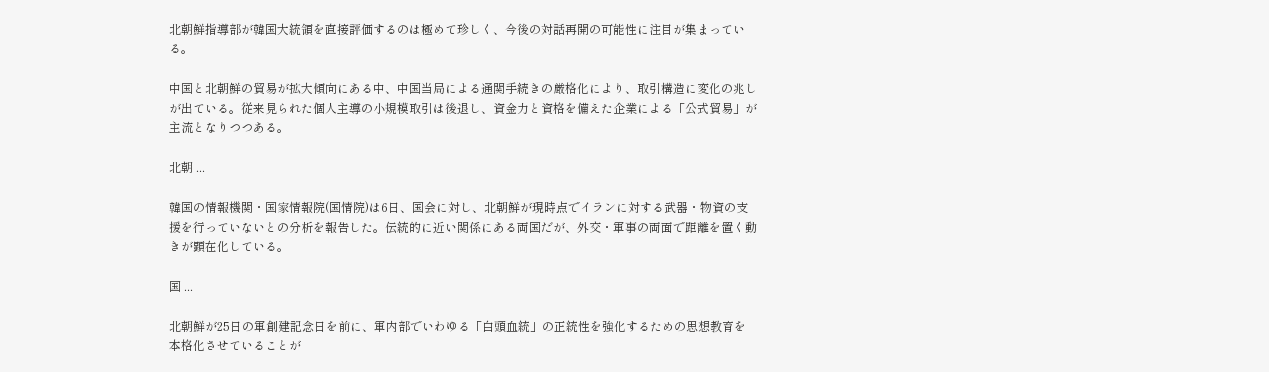北朝鮮指導部が韓国大統領を直接評価するのは極めて珍しく、今後の対話再開の可能性に注目が集まっている。

中国と北朝鮮の貿易が拡大傾向にある中、中国当局による通関手続きの厳格化により、取引構造に変化の兆しが出ている。従来見られた個人主導の小規模取引は後退し、資金力と資格を備えた企業による「公式貿易」が主流となりつつある。

北朝 ...

韓国の情報機関・国家情報院(国情院)は6日、国会に対し、北朝鮮が現時点でイランに対する武器・物資の支援を行っていないとの分析を報告した。伝統的に近い関係にある両国だが、外交・軍事の両面で距離を置く動きが顕在化している。

国 ...

北朝鮮が25日の軍創建記念日を前に、軍内部でいわゆる「白頭血統」の正統性を強化するための思想教育を本格化させていることが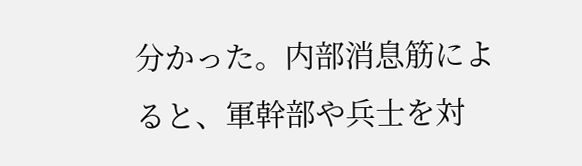分かった。内部消息筋によると、軍幹部や兵士を対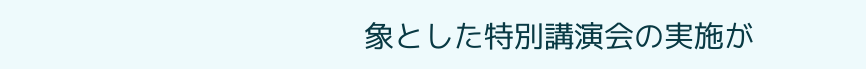象とした特別講演会の実施が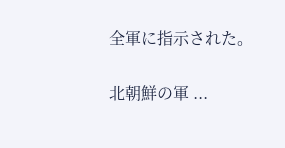全軍に指示された。

北朝鮮の軍 ...